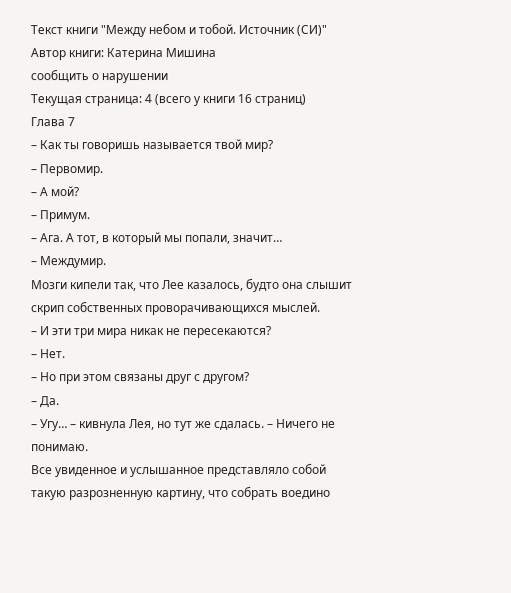Текст книги "Между небом и тобой. Источник (СИ)"
Автор книги: Катерина Мишина
сообщить о нарушении
Текущая страница: 4 (всего у книги 16 страниц)
Глава 7
– Как ты говоришь называется твой мир?
– Первомир.
– А мой?
– Примум.
– Ага. А тот, в который мы попали, значит…
– Междумир.
Мозги кипели так, что Лее казалось, будто она слышит скрип собственных проворачивающихся мыслей.
– И эти три мира никак не пересекаются?
– Нет.
– Но при этом связаны друг с другом?
– Да.
– Угу… – кивнула Лея, но тут же сдалась. – Ничего не понимаю.
Все увиденное и услышанное представляло собой такую разрозненную картину, что собрать воедино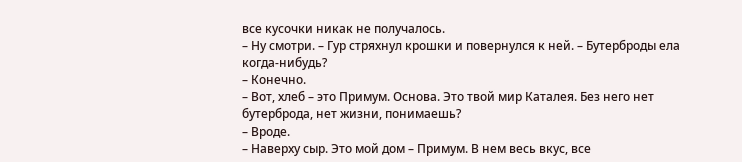все кусочки никак не получалось.
– Ну смотри. – Гур стряхнул крошки и повернулся к ней. – Бутерброды ела когда-нибудь?
– Конечно.
– Вот, хлеб – это Примум. Основа. Это твой мир Каталея. Без него нет бутерброда, нет жизни, понимаешь?
– Вроде.
– Наверху сыр. Это мой дом – Примум. В нем весь вкус, все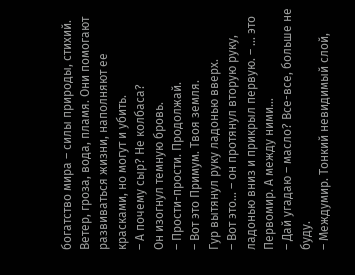богатство мира – силы природы, стихий. Ветер, гроза, вода, пламя. Они помогают развиваться жизни, наполняют ее красками, но могут и убить.
– А почему сыр? Не колбаса?
Он изогнул темную бровь.
– Прости-прости. Продолжай.
– Вот это Примум. Твоя земля.
Гур вытянул руку ладонью вверх.
– Вот это… – он протянул вторую руку, ладонью вниз и прикрыл первую. – … это Первомир. А между ними…
– Дай угадаю – масло? Все-все, больше не буду.
– Междумир. Тонкий невидимый слой,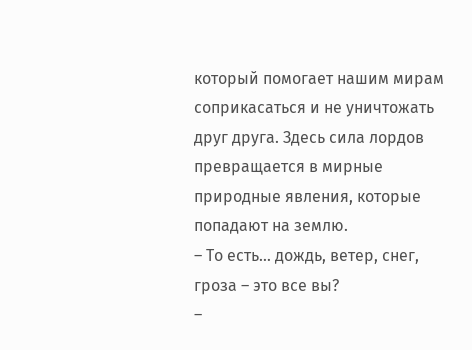который помогает нашим мирам соприкасаться и не уничтожать друг друга. Здесь сила лордов превращается в мирные природные явления, которые попадают на землю.
– То есть… дождь, ветер, снег, гроза – это все вы?
–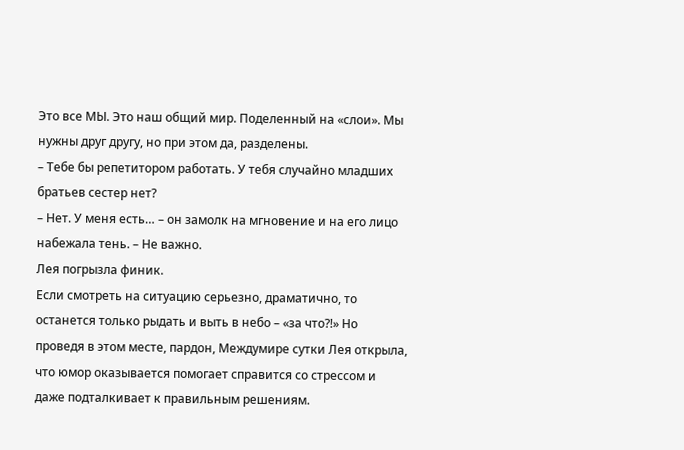Это все МЫ. Это наш общий мир. Поделенный на «слои». Мы нужны друг другу, но при этом да, разделены.
– Тебе бы репетитором работать. У тебя случайно младших братьев сестер нет?
– Нет. У меня есть… – он замолк на мгновение и на его лицо набежала тень. – Не важно.
Лея погрызла финик.
Если смотреть на ситуацию серьезно, драматично, то останется только рыдать и выть в небо – «за что?!» Но проведя в этом месте, пардон, Междумире сутки Лея открыла, что юмор оказывается помогает справится со стрессом и даже подталкивает к правильным решениям.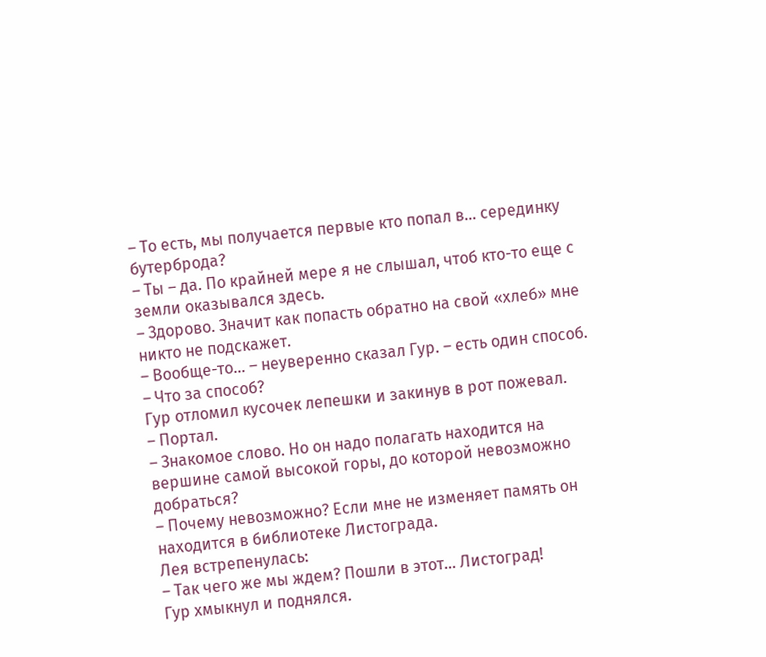– То есть, мы получается первые кто попал в… серединку бутерброда?
– Ты – да. По крайней мере я не слышал, чтоб кто-то еще с земли оказывался здесь.
– Здорово. Значит как попасть обратно на свой «хлеб» мне никто не подскажет.
– Вообще-то… – неуверенно сказал Гур. – есть один способ.
– Что за способ?
Гур отломил кусочек лепешки и закинув в рот пожевал.
– Портал.
– Знакомое слово. Но он надо полагать находится на вершине самой высокой горы, до которой невозможно добраться?
– Почему невозможно? Если мне не изменяет память он находится в библиотеке Листограда.
Лея встрепенулась:
– Так чего же мы ждем? Пошли в этот… Листоград!
Гур хмыкнул и поднялся.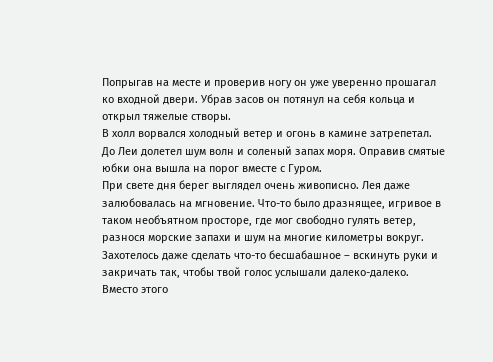Попрыгав на месте и проверив ногу он уже уверенно прошагал ко входной двери. Убрав засов он потянул на себя кольца и открыл тяжелые створы.
В холл ворвался холодный ветер и огонь в камине затрепетал. До Леи долетел шум волн и соленый запах моря. Оправив смятые юбки она вышла на порог вместе с Гуром.
При свете дня берег выглядел очень живописно. Лея даже залюбовалась на мгновение. Что-то было дразнящее, игривое в таком необъятном просторе, где мог свободно гулять ветер, разнося морские запахи и шум на многие километры вокруг. Захотелось даже сделать что-то бесшабашное – вскинуть руки и закричать так, чтобы твой голос услышали далеко-далеко.
Вместо этого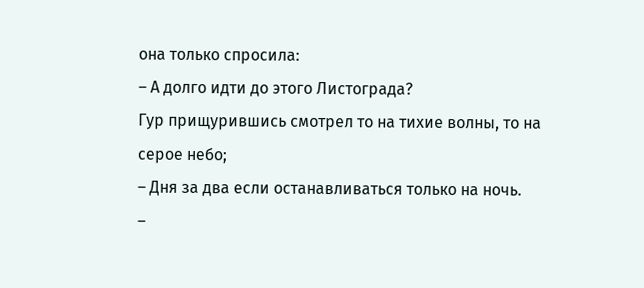она только спросила:
– А долго идти до этого Листограда?
Гур прищурившись смотрел то на тихие волны, то на серое небо;
– Дня за два если останавливаться только на ночь.
–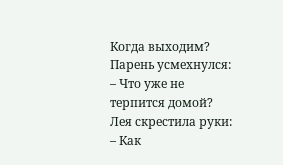Когда выходим?
Парень усмехнулся:
– Что уже не терпится домой?
Лея скрестила руки:
– Как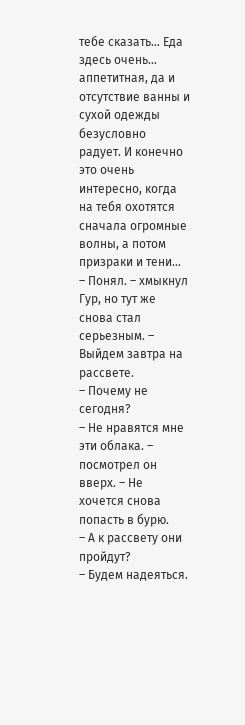тебе сказать… Еда здесь очень… аппетитная, да и отсутствие ванны и сухой одежды безусловно радует. И конечно это очень интересно, когда на тебя охотятся сначала огромные волны, а потом призраки и тени…
– Понял. – хмыкнул Гур, но тут же снова стал серьезным. – Выйдем завтра на рассвете.
– Почему не сегодня?
– Не нравятся мне эти облака. – посмотрел он вверх. – Не хочется снова попасть в бурю.
– А к рассвету они пройдут?
– Будем надеяться.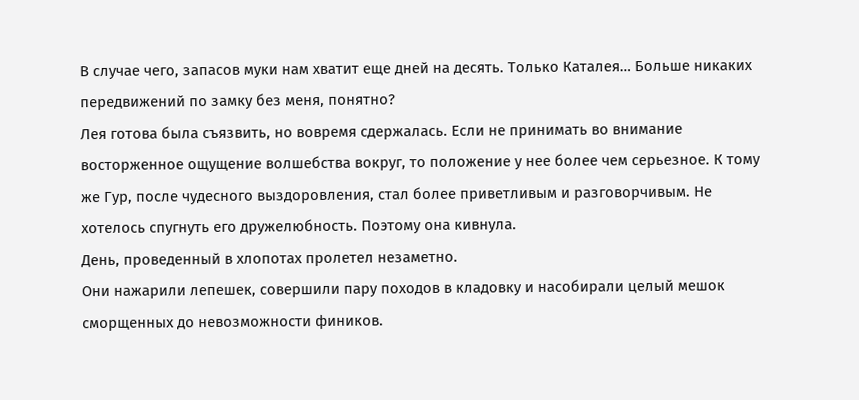В случае чего, запасов муки нам хватит еще дней на десять. Только Каталея… Больше никаких передвижений по замку без меня, понятно?
Лея готова была съязвить, но вовремя сдержалась. Если не принимать во внимание восторженное ощущение волшебства вокруг, то положение у нее более чем серьезное. К тому же Гур, после чудесного выздоровления, стал более приветливым и разговорчивым. Не хотелось спугнуть его дружелюбность. Поэтому она кивнула.
День, проведенный в хлопотах пролетел незаметно.
Они нажарили лепешек, совершили пару походов в кладовку и насобирали целый мешок сморщенных до невозможности фиников.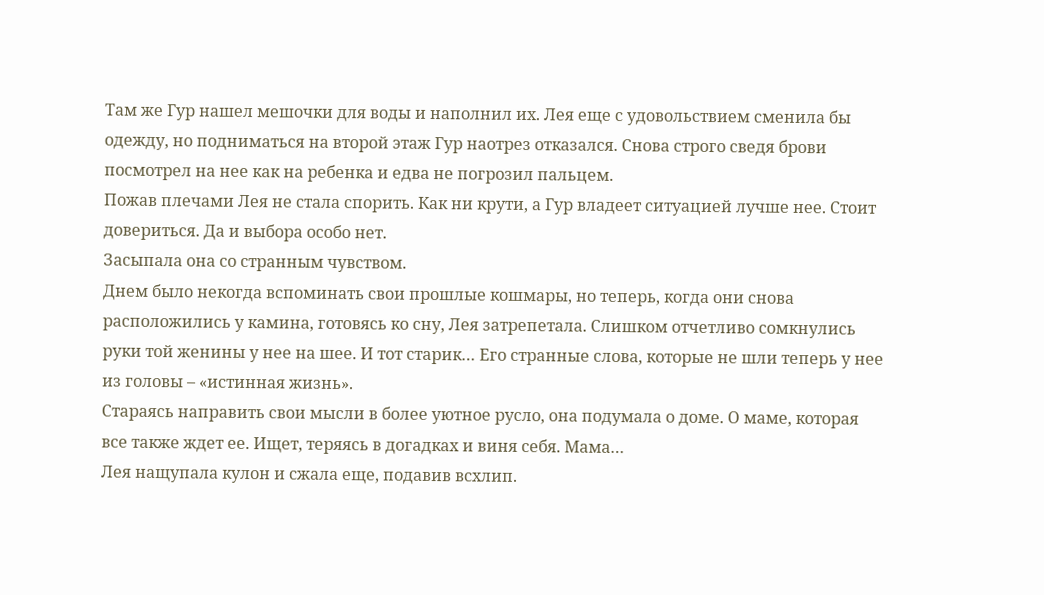Там же Гур нашел мешочки для воды и наполнил их. Лея еще с удовольствием сменила бы одежду, но подниматься на второй этаж Гур наотрез отказался. Снова строго сведя брови посмотрел на нее как на ребенка и едва не погрозил пальцем.
Пожав плечами Лея не стала спорить. Как ни крути, а Гур владеет ситуацией лучше нее. Стоит довериться. Да и выбора особо нет.
Засыпала она со странным чувством.
Днем было некогда вспоминать свои прошлые кошмары, но теперь, когда они снова расположились у камина, готовясь ко сну, Лея затрепетала. Слишком отчетливо сомкнулись руки той женины у нее на шее. И тот старик… Его странные слова, которые не шли теперь у нее из головы – «истинная жизнь».
Стараясь направить свои мысли в более уютное русло, она подумала о доме. О маме, которая все также ждет ее. Ищет, теряясь в догадках и виня себя. Мама…
Лея нащупала кулон и сжала еще, подавив всхлип.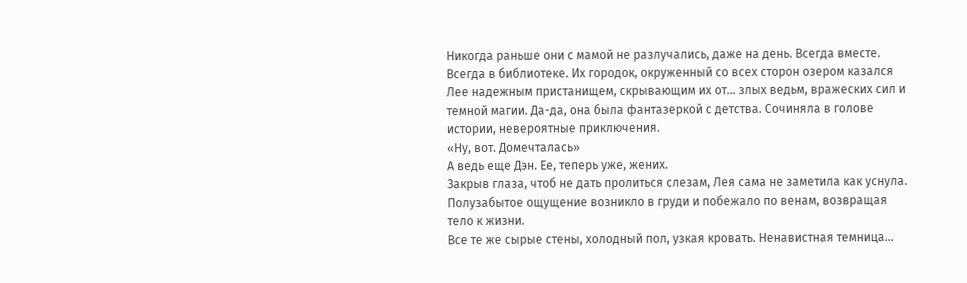Никогда раньше они с мамой не разлучались, даже на день. Всегда вместе. Всегда в библиотеке. Их городок, окруженный со всех сторон озером казался Лее надежным пристанищем, скрывающим их от… злых ведьм, вражеских сил и темной магии. Да-да, она была фантазеркой с детства. Сочиняла в голове истории, невероятные приключения.
«Ну, вот. Домечталась»
А ведь еще Дэн. Ее, теперь уже, жених.
Закрыв глаза, чтоб не дать пролиться слезам, Лея сама не заметила как уснула.
Полузабытое ощущение возникло в груди и побежало по венам, возвращая тело к жизни.
Все те же сырые стены, холодный пол, узкая кровать. Ненавистная темница…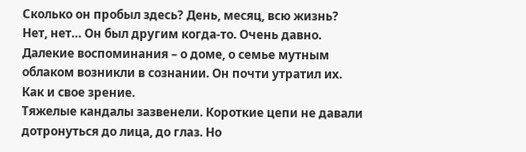Сколько он пробыл здесь? День, месяц, всю жизнь? Нет, нет… Он был другим когда-то. Очень давно. Далекие воспоминания – о доме, о семье мутным облаком возникли в сознании. Он почти утратил их. Как и свое зрение.
Тяжелые кандалы зазвенели. Короткие цепи не давали дотронуться до лица, до глаз. Но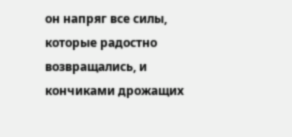он напряг все силы, которые радостно возвращались, и кончиками дрожащих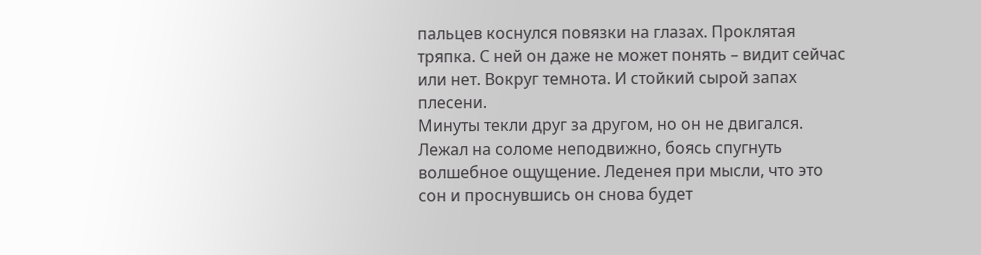пальцев коснулся повязки на глазах. Проклятая тряпка. С ней он даже не может понять – видит сейчас или нет. Вокруг темнота. И стойкий сырой запах плесени.
Минуты текли друг за другом, но он не двигался. Лежал на соломе неподвижно, боясь спугнуть волшебное ощущение. Леденея при мысли, что это сон и проснувшись он снова будет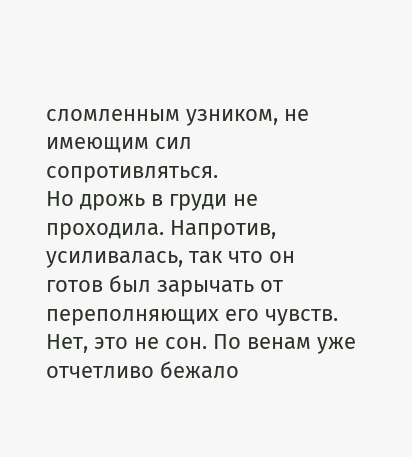сломленным узником, не имеющим сил сопротивляться.
Но дрожь в груди не проходила. Напротив, усиливалась, так что он готов был зарычать от переполняющих его чувств. Нет, это не сон. По венам уже отчетливо бежало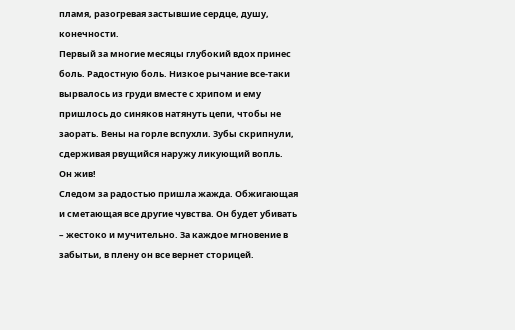пламя, разогревая застывшие сердце, душу, конечности.
Первый за многие месяцы глубокий вдох принес боль. Радостную боль. Низкое рычание все-таки вырвалось из груди вместе с хрипом и ему пришлось до синяков натянуть цепи, чтобы не заорать. Вены на горле вспухли. Зубы скрипнули, сдерживая рвущийся наружу ликующий вопль.
Он жив!
Следом за радостью пришла жажда. Обжигающая и сметающая все другие чувства. Он будет убивать – жестоко и мучительно. За каждое мгновение в забытьи, в плену он все вернет сторицей.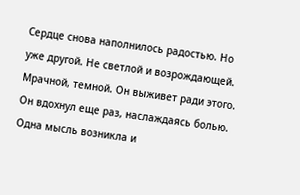Сердце снова наполнилось радостью. Но уже другой. Не светлой и возрождающей. Мрачной, темной. Он выживет ради этого.
Он вдохнул еще раз, наслаждаясь болью. Одна мысль возникла и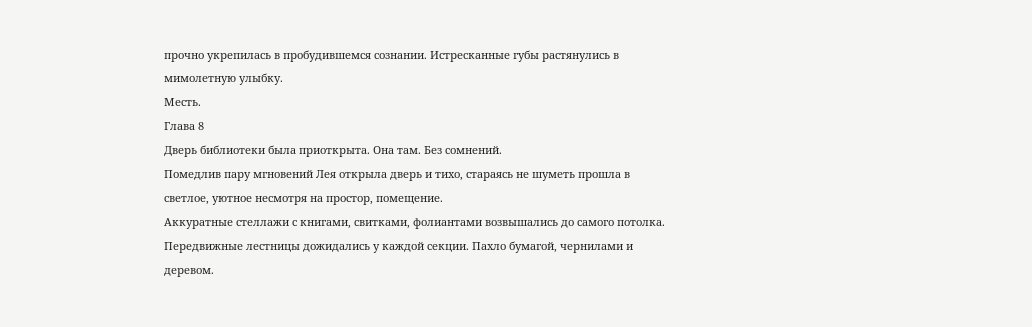прочно укрепилась в пробудившемся сознании. Истресканные губы растянулись в мимолетную улыбку.
Месть.
Глава 8
Дверь библиотеки была приоткрыта. Она там. Без сомнений.
Помедлив пару мгновений Лея открыла дверь и тихо, стараясь не шуметь прошла в светлое, уютное несмотря на простор, помещение.
Аккуратные стеллажи с книгами, свитками, фолиантами возвышались до самого потолка. Передвижные лестницы дожидались у каждой секции. Пахло бумагой, чернилами и деревом.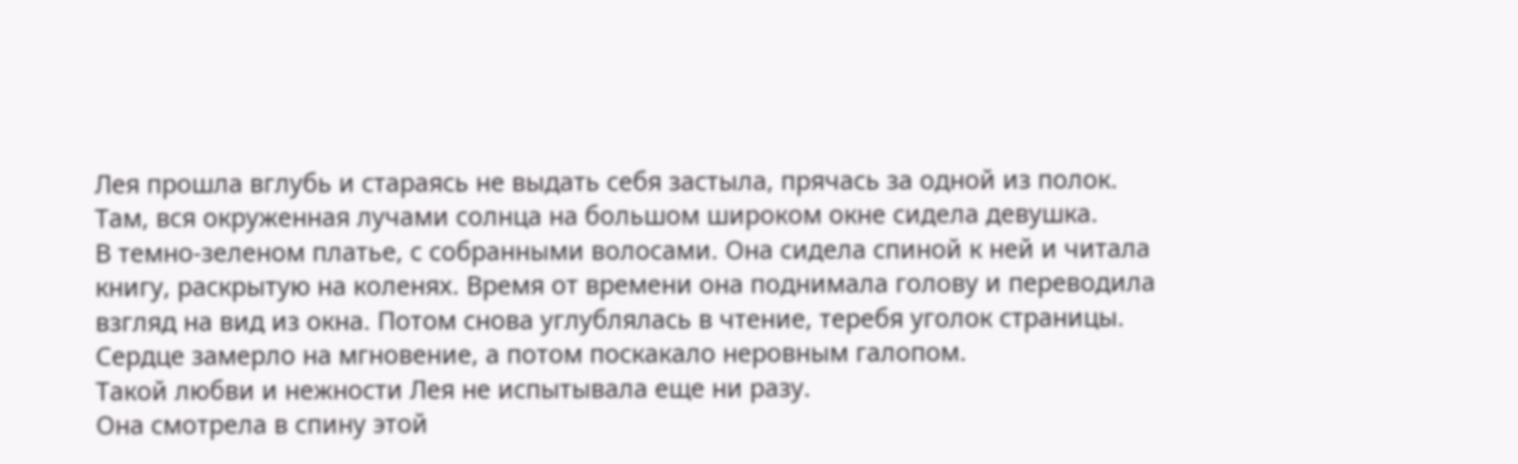Лея прошла вглубь и стараясь не выдать себя застыла, прячась за одной из полок.
Там, вся окруженная лучами солнца на большом широком окне сидела девушка.
В темно-зеленом платье, с собранными волосами. Она сидела спиной к ней и читала книгу, раскрытую на коленях. Время от времени она поднимала голову и переводила взгляд на вид из окна. Потом снова углублялась в чтение, теребя уголок страницы.
Сердце замерло на мгновение, а потом поскакало неровным галопом.
Такой любви и нежности Лея не испытывала еще ни разу.
Она смотрела в спину этой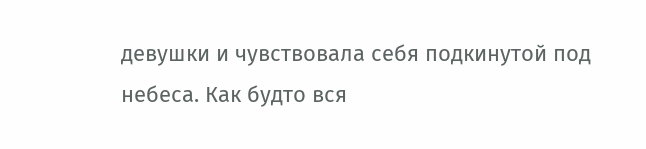девушки и чувствовала себя подкинутой под небеса. Как будто вся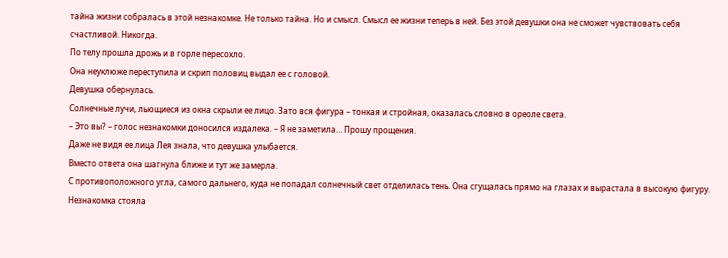тайна жизни собралась в этой незнакомке. Не только тайна. Но и смысл. Смысл ее жизни теперь в ней. Без этой девушки она не сможет чувствовать себя счастливой. Никогда.
По телу прошла дрожь и в горле пересохло.
Она неуклюже переступила и скрип половиц выдал ее с головой.
Девушка обернулась.
Солнечные лучи, льющиеся из окна скрыли ее лицо. Зато вся фигура – тонкая и стройная, оказалась словно в ореоле света.
– Это вы? – голос незнакомки доносился издалека. – Я не заметила… Прошу прощения.
Даже не видя ее лица Лея знала, что девушка улыбается.
Вместо ответа она шагнула ближе и тут же замерла.
С противоположного угла, самого дальнего, куда не попадал солнечный свет отделилась тень. Она сгущалась прямо на глазах и вырастала в высокую фигуру.
Незнакомка стояла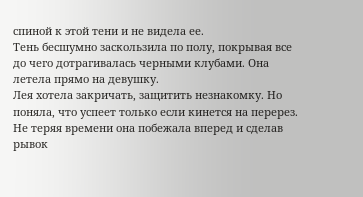спиной к этой тени и не видела ее.
Тень бесшумно заскользила по полу, покрывая все до чего дотрагивалась черными клубами. Она летела прямо на девушку.
Лея хотела закричать, защитить незнакомку. Но поняла, что успеет только если кинется на перерез. Не теряя времени она побежала вперед и сделав рывок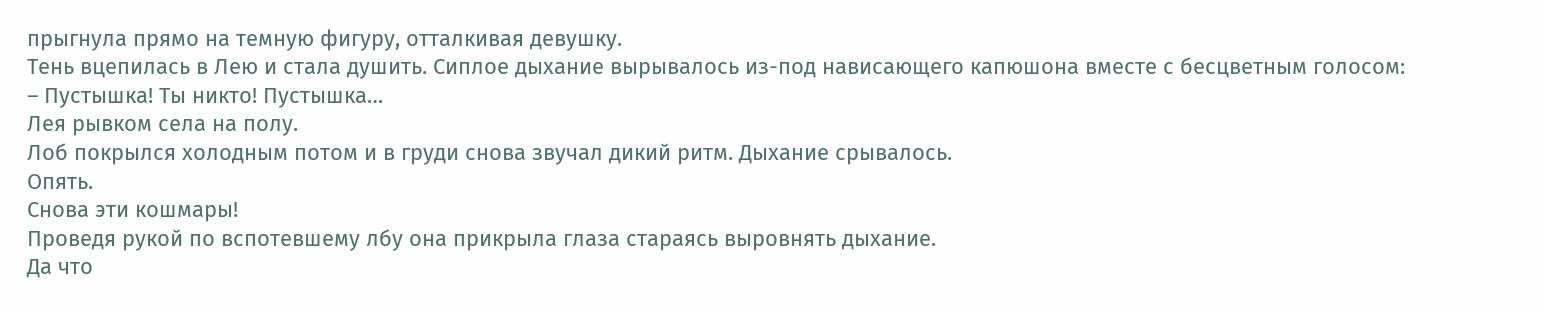прыгнула прямо на темную фигуру, отталкивая девушку.
Тень вцепилась в Лею и стала душить. Сиплое дыхание вырывалось из-под нависающего капюшона вместе с бесцветным голосом:
– Пустышка! Ты никто! Пустышка…
Лея рывком села на полу.
Лоб покрылся холодным потом и в груди снова звучал дикий ритм. Дыхание срывалось.
Опять.
Снова эти кошмары!
Проведя рукой по вспотевшему лбу она прикрыла глаза стараясь выровнять дыхание.
Да что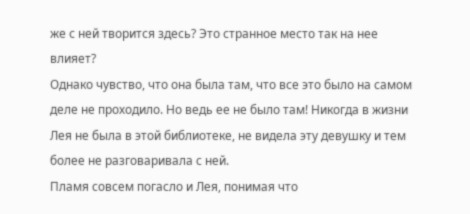же с ней творится здесь? Это странное место так на нее влияет?
Однако чувство, что она была там, что все это было на самом деле не проходило. Но ведь ее не было там! Никогда в жизни Лея не была в этой библиотеке, не видела эту девушку и тем более не разговаривала с ней.
Пламя совсем погасло и Лея, понимая что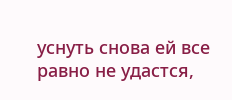уснуть снова ей все равно не удастся,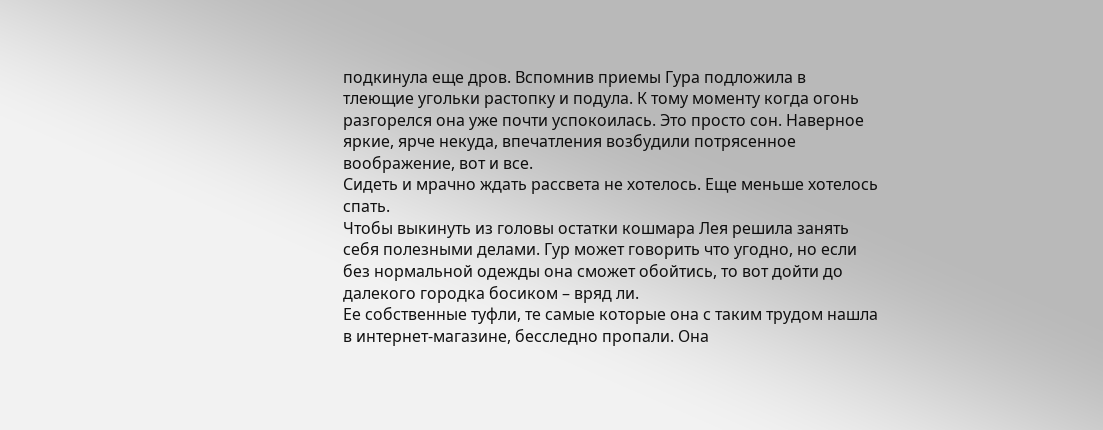подкинула еще дров. Вспомнив приемы Гура подложила в тлеющие угольки растопку и подула. К тому моменту когда огонь разгорелся она уже почти успокоилась. Это просто сон. Наверное яркие, ярче некуда, впечатления возбудили потрясенное воображение, вот и все.
Сидеть и мрачно ждать рассвета не хотелось. Еще меньше хотелось спать.
Чтобы выкинуть из головы остатки кошмара Лея решила занять себя полезными делами. Гур может говорить что угодно, но если без нормальной одежды она сможет обойтись, то вот дойти до далекого городка босиком – вряд ли.
Ее собственные туфли, те самые которые она с таким трудом нашла в интернет-магазине, бесследно пропали. Она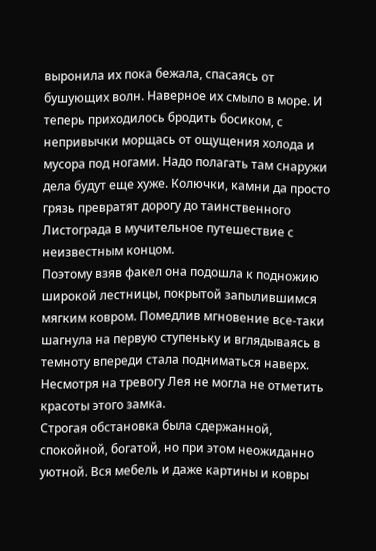выронила их пока бежала, спасаясь от бушующих волн. Наверное их смыло в море. И теперь приходилось бродить босиком, с непривычки морщась от ощущения холода и мусора под ногами. Надо полагать там снаружи дела будут еще хуже. Колючки, камни да просто грязь превратят дорогу до таинственного Листограда в мучительное путешествие с неизвестным концом.
Поэтому взяв факел она подошла к подножию широкой лестницы, покрытой запылившимся мягким ковром. Помедлив мгновение все-таки шагнула на первую ступеньку и вглядываясь в темноту впереди стала подниматься наверх.
Несмотря на тревогу Лея не могла не отметить красоты этого замка.
Строгая обстановка была сдержанной, спокойной, богатой, но при этом неожиданно уютной. Вся мебель и даже картины и ковры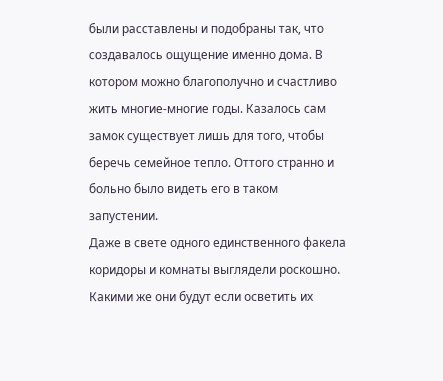были расставлены и подобраны так, что создавалось ощущение именно дома. В котором можно благополучно и счастливо жить многие-многие годы. Казалось сам замок существует лишь для того, чтобы беречь семейное тепло. Оттого странно и больно было видеть его в таком запустении.
Даже в свете одного единственного факела коридоры и комнаты выглядели роскошно. Какими же они будут если осветить их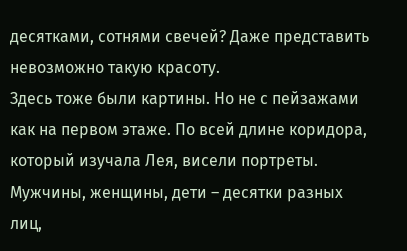десятками, сотнями свечей? Даже представить невозможно такую красоту.
Здесь тоже были картины. Но не с пейзажами как на первом этаже. По всей длине коридора, который изучала Лея, висели портреты.
Мужчины, женщины, дети – десятки разных лиц,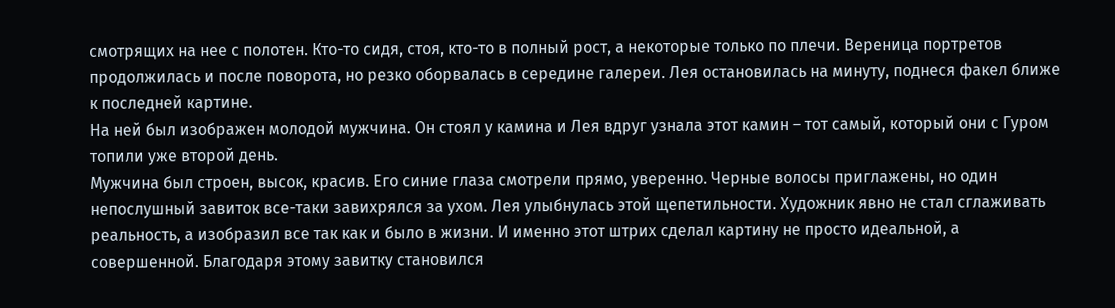смотрящих на нее с полотен. Кто-то сидя, стоя, кто-то в полный рост, а некоторые только по плечи. Вереница портретов продолжилась и после поворота, но резко оборвалась в середине галереи. Лея остановилась на минуту, поднеся факел ближе к последней картине.
На ней был изображен молодой мужчина. Он стоял у камина и Лея вдруг узнала этот камин – тот самый, который они с Гуром топили уже второй день.
Мужчина был строен, высок, красив. Его синие глаза смотрели прямо, уверенно. Черные волосы приглажены, но один непослушный завиток все-таки завихрялся за ухом. Лея улыбнулась этой щепетильности. Художник явно не стал сглаживать реальность, а изобразил все так как и было в жизни. И именно этот штрих сделал картину не просто идеальной, а совершенной. Благодаря этому завитку становился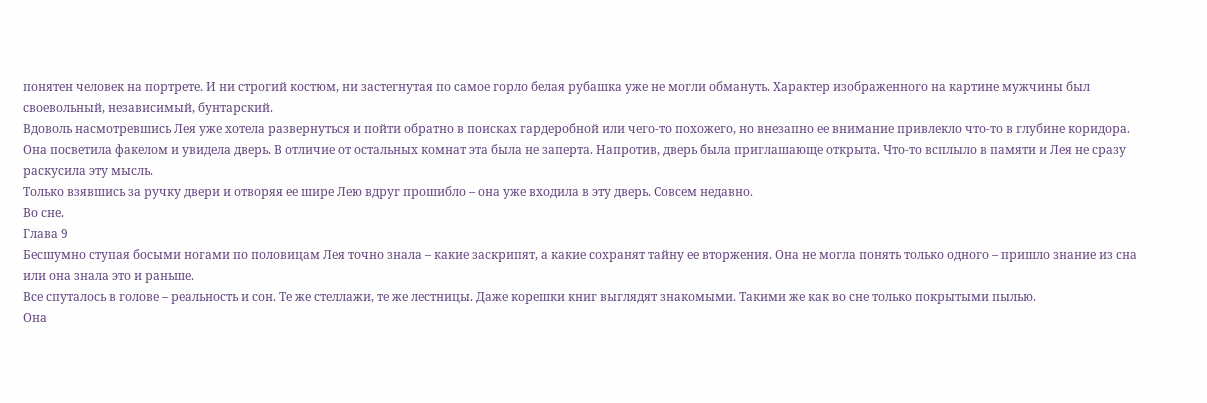понятен человек на портрете. И ни строгий костюм, ни застегнутая по самое горло белая рубашка уже не могли обмануть. Характер изображенного на картине мужчины был своевольный, независимый, бунтарский.
Вдоволь насмотревшись Лея уже хотела развернуться и пойти обратно в поисках гардеробной или чего-то похожего, но внезапно ее внимание привлекло что-то в глубине коридора.
Она посветила факелом и увидела дверь. В отличие от остальных комнат эта была не заперта. Напротив, дверь была приглашающе открыта. Что-то всплыло в памяти и Лея не сразу раскусила эту мысль.
Только взявшись за ручку двери и отворяя ее шире Лею вдруг прошибло – она уже входила в эту дверь. Совсем недавно.
Во сне.
Глава 9
Бесшумно ступая босыми ногами по половицам Лея точно знала – какие заскрипят, а какие сохранят тайну ее вторжения. Она не могла понять только одного – пришло знание из сна или она знала это и раньше.
Все спуталось в голове – реальность и сон. Те же стеллажи, те же лестницы. Даже корешки книг выглядят знакомыми. Такими же как во сне только покрытыми пылью.
Она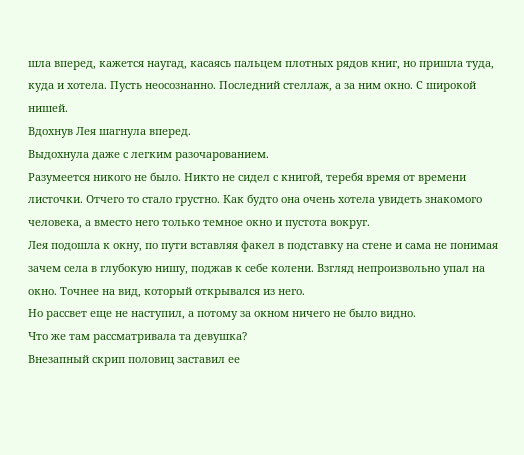шла вперед, кажется наугад, касаясь пальцем плотных рядов книг, но пришла туда, куда и хотела. Пусть неосознанно. Последний стеллаж, а за ним окно. С широкой нишей.
Вдохнув Лея шагнула вперед.
Выдохнула даже с легким разочарованием.
Разумеется никого не было. Никто не сидел с книгой, теребя время от времени листочки. Отчего то стало грустно. Как будто она очень хотела увидеть знакомого человека, а вместо него только темное окно и пустота вокруг.
Лея подошла к окну, по пути вставляя факел в подставку на стене и сама не понимая зачем села в глубокую нишу, поджав к себе колени. Взгляд непроизвольно упал на окно. Точнее на вид, который открывался из него.
Но рассвет еще не наступил, а потому за окном ничего не было видно.
Что же там рассматривала та девушка?
Внезапный скрип половиц заставил ее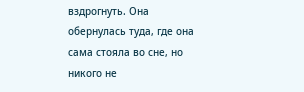вздрогнуть. Она обернулась туда, где она сама стояла во сне, но никого не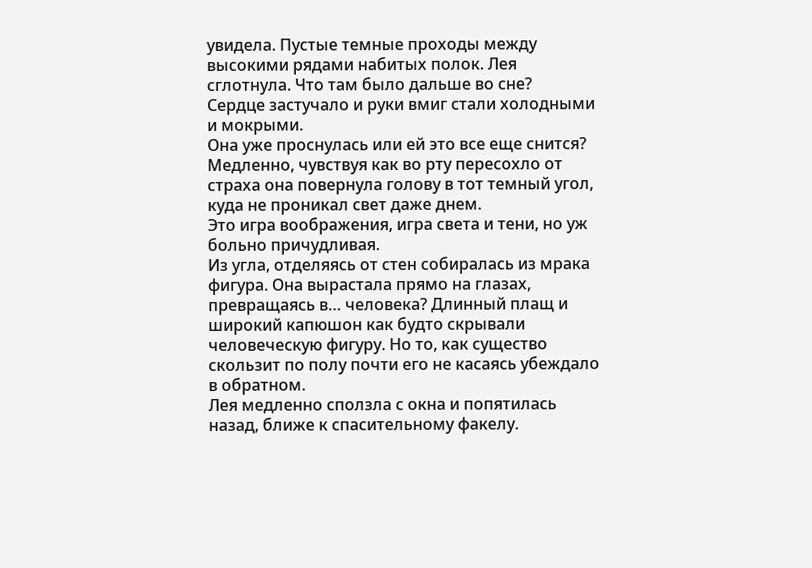увидела. Пустые темные проходы между высокими рядами набитых полок. Лея сглотнула. Что там было дальше во сне?
Сердце застучало и руки вмиг стали холодными и мокрыми.
Она уже проснулась или ей это все еще снится?
Медленно, чувствуя как во рту пересохло от страха она повернула голову в тот темный угол, куда не проникал свет даже днем.
Это игра воображения, игра света и тени, но уж больно причудливая.
Из угла, отделяясь от стен собиралась из мрака фигура. Она вырастала прямо на глазах, превращаясь в… человека? Длинный плащ и широкий капюшон как будто скрывали человеческую фигуру. Но то, как существо скользит по полу почти его не касаясь убеждало в обратном.
Лея медленно сползла с окна и попятилась назад, ближе к спасительному факелу.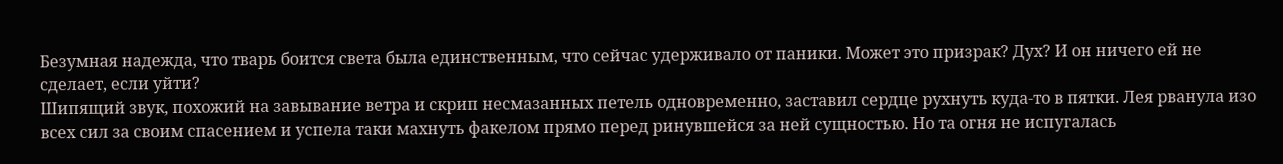Безумная надежда, что тварь боится света была единственным, что сейчас удерживало от паники. Может это призрак? Дух? И он ничего ей не сделает, если уйти?
Шипящий звук, похожий на завывание ветра и скрип несмазанных петель одновременно, заставил сердце рухнуть куда-то в пятки. Лея рванула изо всех сил за своим спасением и успела таки махнуть факелом прямо перед ринувшейся за ней сущностью. Но та огня не испугалась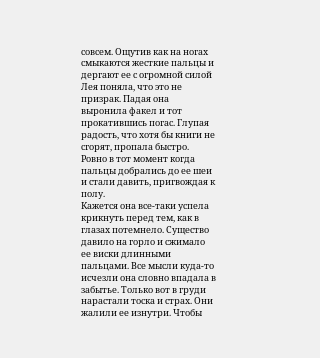совсем. Ощутив как на ногах смыкаются жесткие пальцы и дергают ее с огромной силой Лея поняла, что это не призрак. Падая она выронила факел и тот прокатившись погас. Глупая радость, что хотя бы книги не сгорят, пропала быстро. Ровно в тот момент когда пальцы добрались до ее шеи и стали давить, пригвождая к полу.
Кажется она все-таки успела крикнуть перед тем, как в глазах потемнело. Существо давило на горло и сжимало ее виски длинными пальцами. Все мысли куда-то исчезли она словно впадала в забытье. Только вот в груди нарастали тоска и страх. Они жалили ее изнутри. Чтобы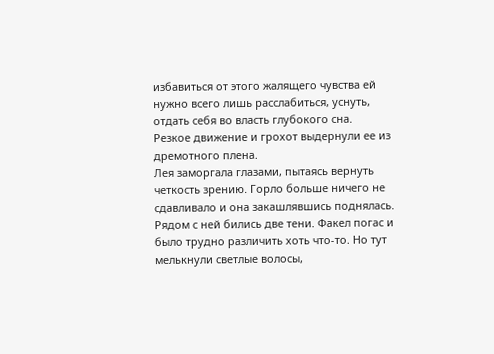избавиться от этого жалящего чувства ей нужно всего лишь расслабиться, уснуть, отдать себя во власть глубокого сна.
Резкое движение и грохот выдернули ее из дремотного плена.
Лея заморгала глазами, пытаясь вернуть четкость зрению. Горло больше ничего не сдавливало и она закашлявшись поднялась.
Рядом с ней бились две тени. Факел погас и было трудно различить хоть что-то. Но тут мелькнули светлые волосы,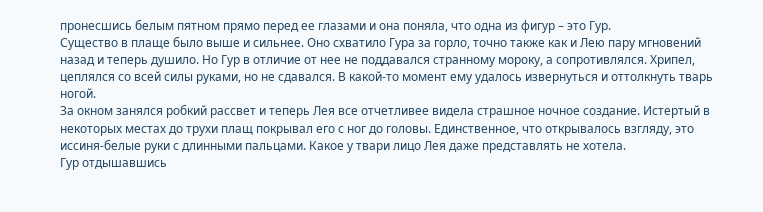пронесшись белым пятном прямо перед ее глазами и она поняла, что одна из фигур – это Гур.
Существо в плаще было выше и сильнее. Оно схватило Гура за горло, точно также как и Лею пару мгновений назад и теперь душило. Но Гур в отличие от нее не поддавался странному мороку, а сопротивлялся. Хрипел, цеплялся со всей силы руками, но не сдавался. В какой-то момент ему удалось извернуться и оттолкнуть тварь ногой.
За окном занялся робкий рассвет и теперь Лея все отчетливее видела страшное ночное создание. Истертый в некоторых местах до трухи плащ покрывал его с ног до головы. Единственное, что открывалось взгляду, это иссиня-белые руки с длинными пальцами. Какое у твари лицо Лея даже представлять не хотела.
Гур отдышавшись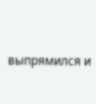выпрямился и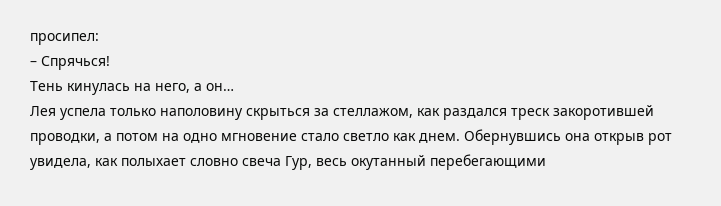просипел:
– Спрячься!
Тень кинулась на него, а он…
Лея успела только наполовину скрыться за стеллажом, как раздался треск закоротившей проводки, а потом на одно мгновение стало светло как днем. Обернувшись она открыв рот увидела, как полыхает словно свеча Гур, весь окутанный перебегающими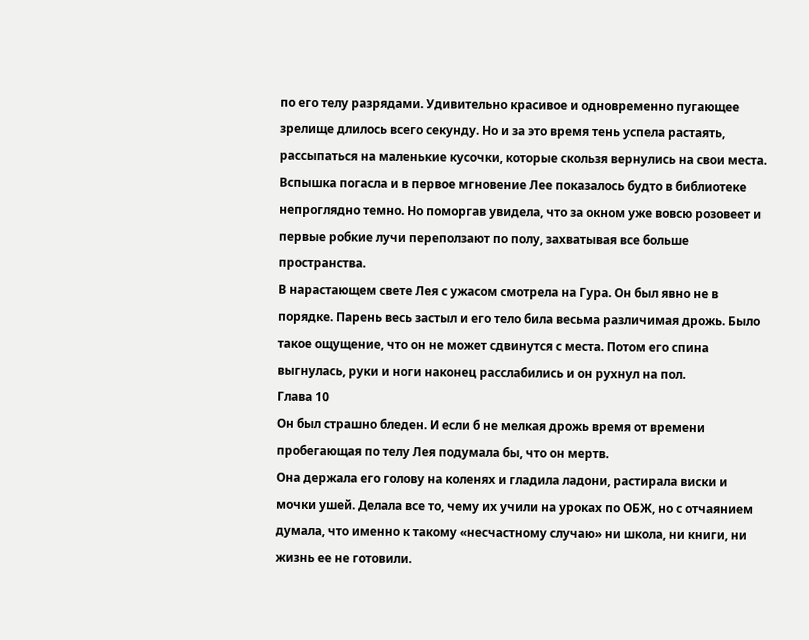по его телу разрядами. Удивительно красивое и одновременно пугающее зрелище длилось всего секунду. Но и за это время тень успела растаять, рассыпаться на маленькие кусочки, которые скользя вернулись на свои места.
Вспышка погасла и в первое мгновение Лее показалось будто в библиотеке непроглядно темно. Но поморгав увидела, что за окном уже вовсю розовеет и первые робкие лучи переползают по полу, захватывая все больше пространства.
В нарастающем свете Лея с ужасом смотрела на Гура. Он был явно не в порядке. Парень весь застыл и его тело била весьма различимая дрожь. Было такое ощущение, что он не может сдвинутся с места. Потом его спина выгнулась, руки и ноги наконец расслабились и он рухнул на пол.
Глава 10
Он был страшно бледен. И если б не мелкая дрожь время от времени пробегающая по телу Лея подумала бы, что он мертв.
Она держала его голову на коленях и гладила ладони, растирала виски и мочки ушей. Делала все то, чему их учили на уроках по ОБЖ, но с отчаянием думала, что именно к такому «несчастному случаю» ни школа, ни книги, ни жизнь ее не готовили.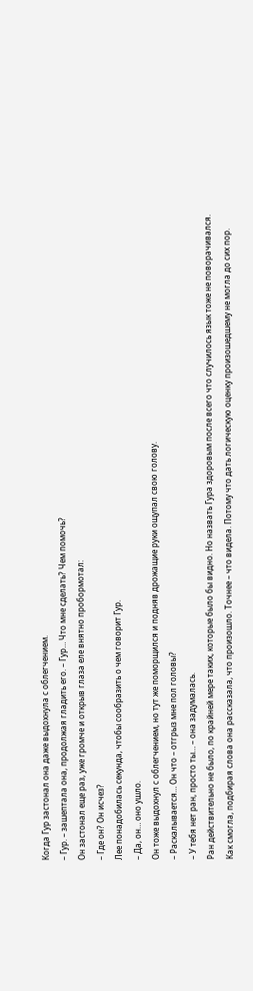Когда Гур застонал она даже выдохнула с облегчением.
– Гур. – зашептала она, продолжая гладить его. – Гур… Что мне сделать? Чем помочь?
Он застонал еще раз, уже громче и открыв глаза еле внятно пробормотал:
– Где он? Он исчез?
Лее понадобилась секунда, чтобы сообразить о чем говорит Гур.
– Да, он… оно ушло.
Он тоже выдохнул с облегчением, но тут же поморщился и подняв дрожащие руки ощупал свою голову.
– Раскалывается… Он что – отгрыз мне пол головы?
– У тебя нет ран, просто ты… – она задумалась.
Ран действительно не было, по крайней мере таких, которые было бы видно. Но назвать Гура здоровым после всего что случилось язык тоже не поворачивался.
Как смогла, подбирая слова она рассказала, что произошло. Точнее – что видела. Потому что дать логическую оценку произошедшему не могла до сих пор.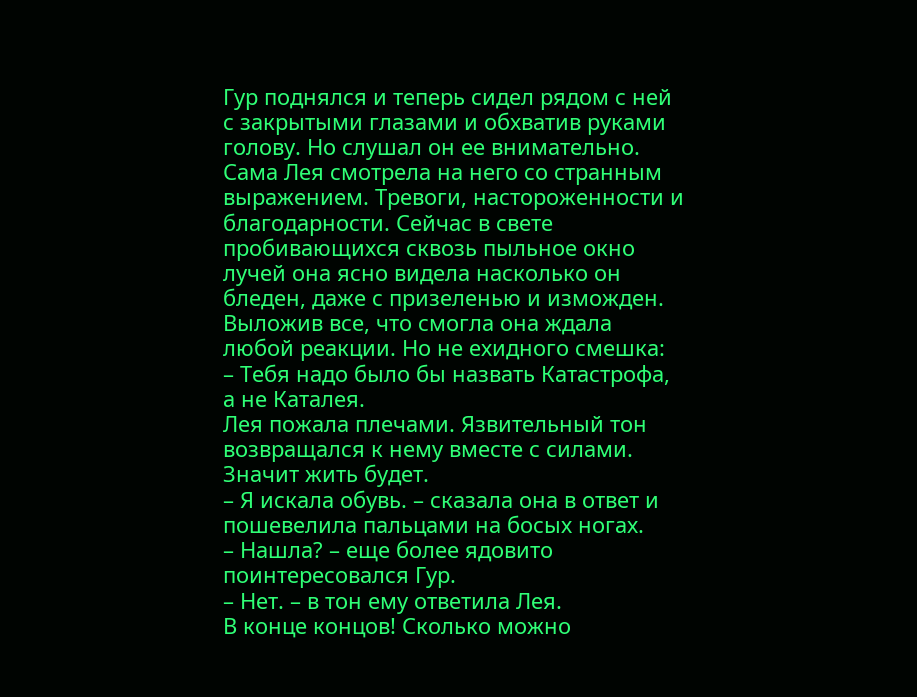Гур поднялся и теперь сидел рядом с ней с закрытыми глазами и обхватив руками голову. Но слушал он ее внимательно.
Сама Лея смотрела на него со странным выражением. Тревоги, настороженности и благодарности. Сейчас в свете пробивающихся сквозь пыльное окно лучей она ясно видела насколько он бледен, даже с призеленью и изможден.
Выложив все, что смогла она ждала любой реакции. Но не ехидного смешка:
– Тебя надо было бы назвать Катастрофа, а не Каталея.
Лея пожала плечами. Язвительный тон возвращался к нему вместе с силами. Значит жить будет.
– Я искала обувь. – сказала она в ответ и пошевелила пальцами на босых ногах.
– Нашла? – еще более ядовито поинтересовался Гур.
– Нет. – в тон ему ответила Лея.
В конце концов! Сколько можно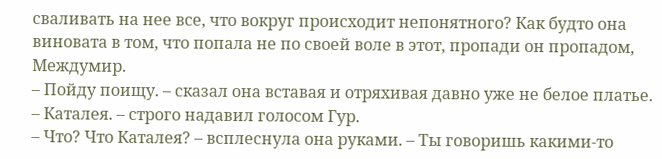сваливать на нее все, что вокруг происходит непонятного? Как будто она виновата в том, что попала не по своей воле в этот, пропади он пропадом, Междумир.
– Пойду поищу. – сказал она вставая и отряхивая давно уже не белое платье.
– Каталея. – строго надавил голосом Гур.
– Что? Что Каталея? – всплеснула она руками. – Ты говоришь какими-то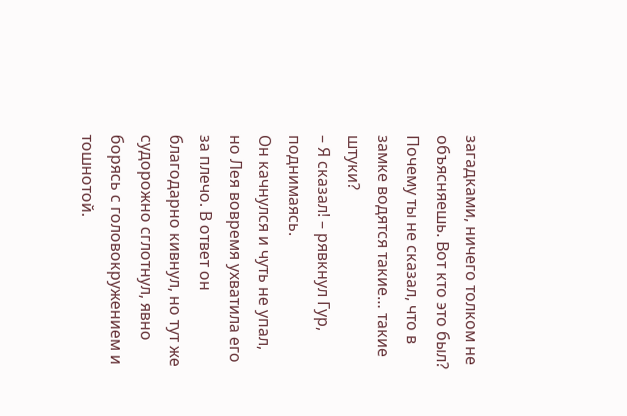загадками, ничего толком не объясняешь. Вот кто это был? Почему ты не сказал, что в замке водятся такие… такие штуки?
– Я сказал! – рявкнул Гур, поднимаясь.
Он качнулся и чуть не упал, но Лея вовремя ухватила его за плечо. В ответ он благодарно кивнул, но тут же судорожно сглотнул, явно борясь с головокружением и тошнотой.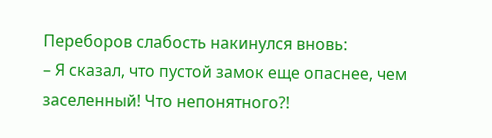Переборов слабость накинулся вновь:
– Я сказал, что пустой замок еще опаснее, чем заселенный! Что непонятного?!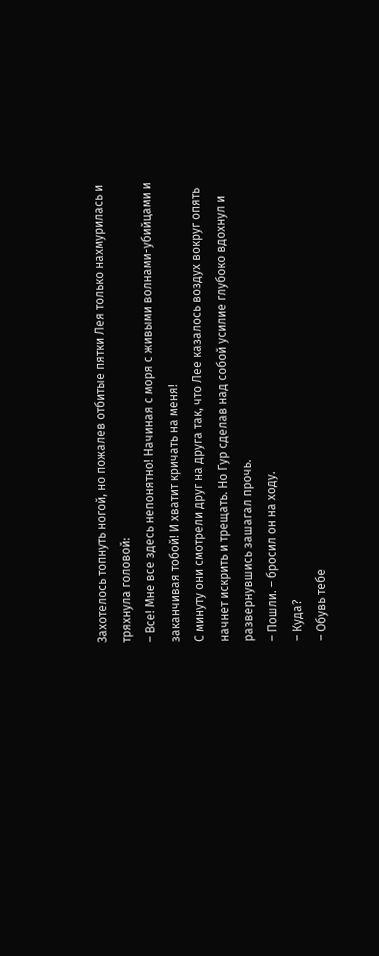Захотелось топнуть ногой, но пожалев отбитые пятки Лея только нахмурилась и тряхнула головой:
– Все! Мне все здесь непонятно! Начиная с моря с живыми волнами-убийцами и заканчивая тобой! И хватит кричать на меня!
С минуту они смотрели друг на друга так, что Лее казалось воздух вокруг опять начнет искрить и трещать. Но Гур сделав над собой усилие глубоко вдохнул и развернувшись зашагал прочь.
– Пошли. – бросил он на ходу.
– Куда?
– Обувь тебе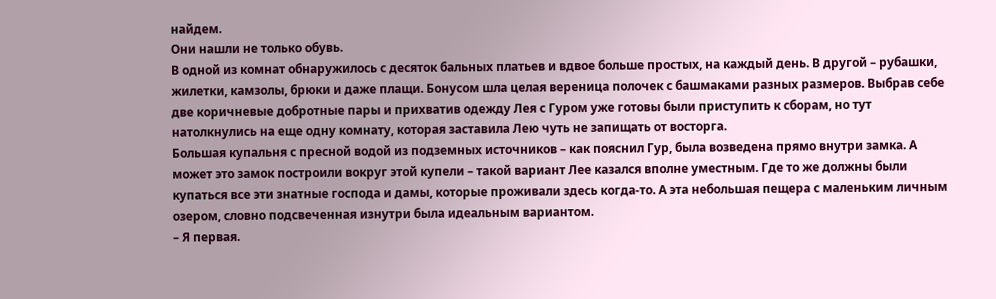найдем.
Они нашли не только обувь.
В одной из комнат обнаружилось с десяток бальных платьев и вдвое больше простых, на каждый день. В другой – рубашки, жилетки, камзолы, брюки и даже плащи. Бонусом шла целая вереница полочек с башмаками разных размеров. Выбрав себе две коричневые добротные пары и прихватив одежду Лея с Гуром уже готовы были приступить к сборам, но тут натолкнулись на еще одну комнату, которая заставила Лею чуть не запищать от восторга.
Большая купальня с пресной водой из подземных источников – как пояснил Гур, была возведена прямо внутри замка. А может это замок построили вокруг этой купели – такой вариант Лее казался вполне уместным. Где то же должны были купаться все эти знатные господа и дамы, которые проживали здесь когда-то. А эта небольшая пещера с маленьким личным озером, словно подсвеченная изнутри была идеальным вариантом.
– Я первая.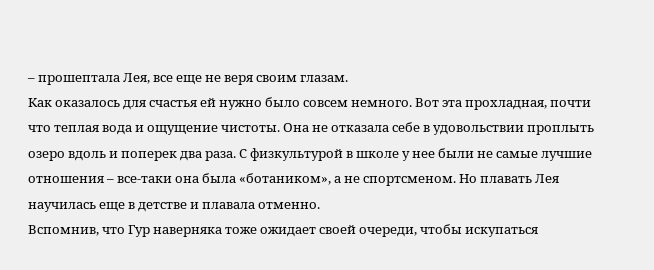– прошептала Лея, все еще не веря своим глазам.
Как оказалось для счастья ей нужно было совсем немного. Вот эта прохладная, почти что теплая вода и ощущение чистоты. Она не отказала себе в удовольствии проплыть озеро вдоль и поперек два раза. С физкультурой в школе у нее были не самые лучшие отношения – все-таки она была «ботаником», а не спортсменом. Но плавать Лея научилась еще в детстве и плавала отменно.
Вспомнив, что Гур наверняка тоже ожидает своей очереди, чтобы искупаться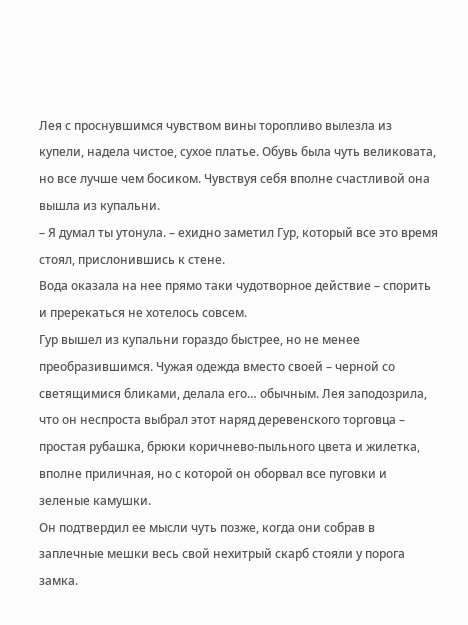Лея с проснувшимся чувством вины торопливо вылезла из купели, надела чистое, сухое платье. Обувь была чуть великовата, но все лучше чем босиком. Чувствуя себя вполне счастливой она вышла из купальни.
– Я думал ты утонула. – ехидно заметил Гур, который все это время стоял, прислонившись к стене.
Вода оказала на нее прямо таки чудотворное действие – спорить и пререкаться не хотелось совсем.
Гур вышел из купальни гораздо быстрее, но не менее преобразившимся. Чужая одежда вместо своей – черной со светящимися бликами, делала его… обычным. Лея заподозрила, что он неспроста выбрал этот наряд деревенского торговца – простая рубашка, брюки коричнево-пыльного цвета и жилетка, вполне приличная, но с которой он оборвал все пуговки и зеленые камушки.
Он подтвердил ее мысли чуть позже, когда они собрав в заплечные мешки весь свой нехитрый скарб стояли у порога замка.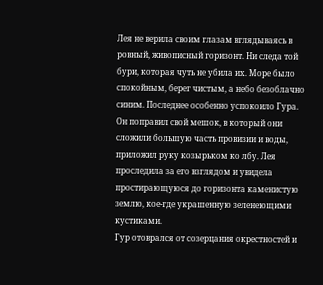Лея не верила своим глазам вглядываясь в ровный, живописный горизонт. Ни следа той бури, которая чуть не убила их. Море было спокойным, берег чистым, а небо безоблачно синим. Последнее особенно успокоило Гура.
Он поправил свой мешок, в который они сложили большую часть провизии и воды, приложил руку козырьком ко лбу. Лея проследила за его взглядом и увидела простирающуюся до горизонта каменистую землю, кое-где украшенную зеленеющими кустиками.
Гур отоврался от созерцания окрестностей и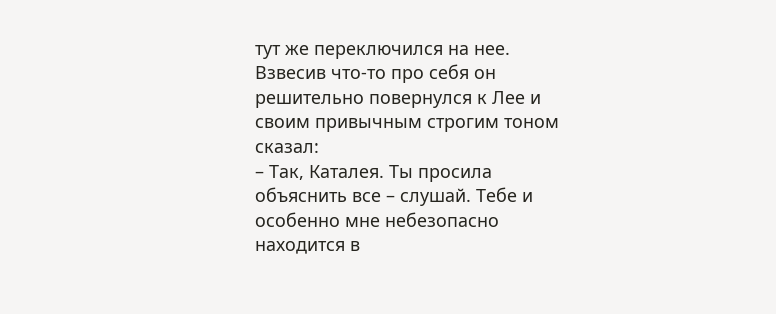тут же переключился на нее. Взвесив что-то про себя он решительно повернулся к Лее и своим привычным строгим тоном сказал:
– Так, Каталея. Ты просила объяснить все – слушай. Тебе и особенно мне небезопасно находится в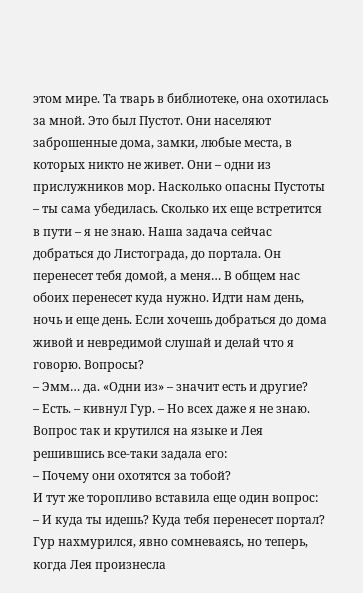этом мире. Та тварь в библиотеке, она охотилась за мной. Это был Пустот. Они населяют заброшенные дома, замки, любые места, в которых никто не живет. Они – одни из прислужников мор. Насколько опасны Пустоты – ты сама убедилась. Сколько их еще встретится в пути – я не знаю. Наша задача сейчас добраться до Листограда, до портала. Он перенесет тебя домой, а меня… В общем нас обоих перенесет куда нужно. Идти нам день, ночь и еще день. Если хочешь добраться до дома живой и невредимой слушай и делай что я говорю. Вопросы?
– Эмм… да. «Одни из» – значит есть и другие?
– Есть. – кивнул Гур. – Но всех даже я не знаю.
Вопрос так и крутился на языке и Лея решившись все-таки задала его:
– Почему они охотятся за тобой?
И тут же торопливо вставила еще один вопрос:
– И куда ты идешь? Куда тебя перенесет портал?
Гур нахмурился, явно сомневаясь, но теперь, когда Лея произнесла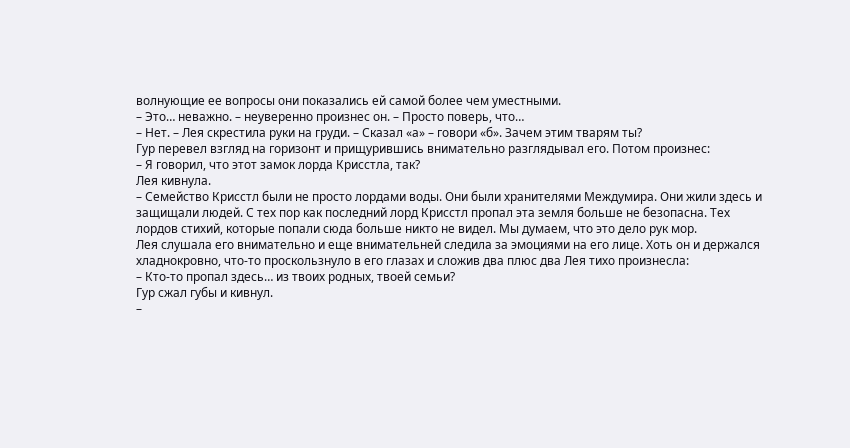волнующие ее вопросы они показались ей самой более чем уместными.
– Это… неважно. – неуверенно произнес он. – Просто поверь, что…
– Нет. – Лея скрестила руки на груди. – Сказал «а» – говори «б». Зачем этим тварям ты?
Гур перевел взгляд на горизонт и прищурившись внимательно разглядывал его. Потом произнес:
– Я говорил, что этот замок лорда Крисстла, так?
Лея кивнула.
– Семейство Крисстл были не просто лордами воды. Они были хранителями Междумира. Они жили здесь и защищали людей. С тех пор как последний лорд Крисстл пропал эта земля больше не безопасна. Тех лордов стихий, которые попали сюда больше никто не видел. Мы думаем, что это дело рук мор.
Лея слушала его внимательно и еще внимательней следила за эмоциями на его лице. Хоть он и держался хладнокровно, что-то проскользнуло в его глазах и сложив два плюс два Лея тихо произнесла:
– Кто-то пропал здесь… из твоих родных, твоей семьи?
Гур сжал губы и кивнул.
–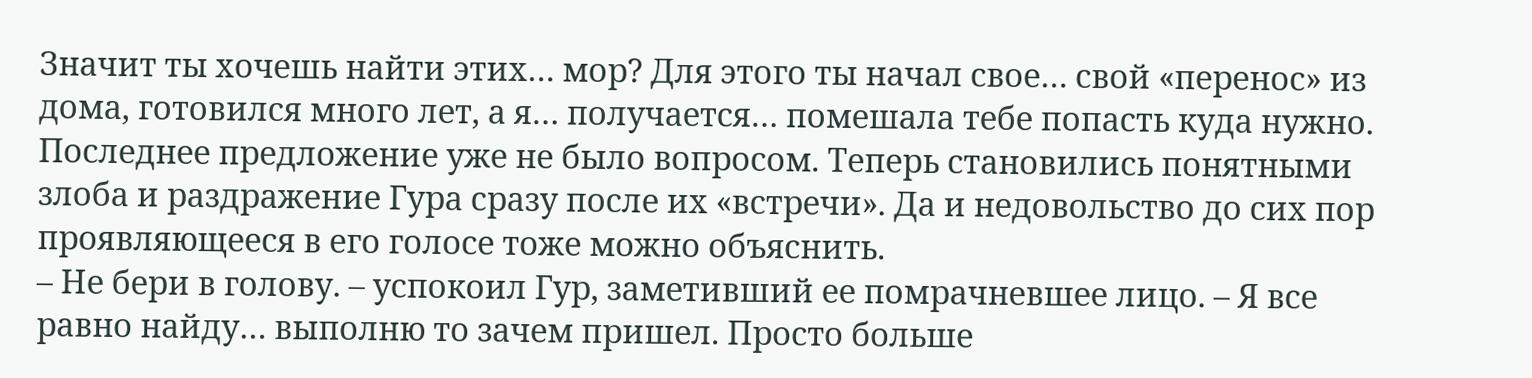Значит ты хочешь найти этих… мор? Для этого ты начал свое… свой «перенос» из дома, готовился много лет, а я… получается… помешала тебе попасть куда нужно.
Последнее предложение уже не было вопросом. Теперь становились понятными злоба и раздражение Гура сразу после их «встречи». Да и недовольство до сих пор проявляющееся в его голосе тоже можно объяснить.
– Не бери в голову. – успокоил Гур, заметивший ее помрачневшее лицо. – Я все равно найду… выполню то зачем пришел. Просто больше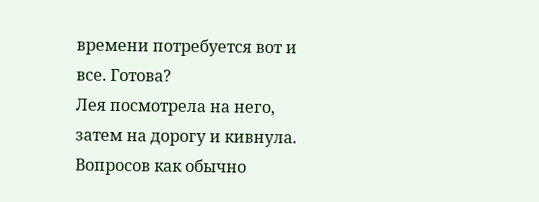времени потребуется вот и все. Готова?
Лея посмотрела на него, затем на дорогу и кивнула.
Вопросов как обычно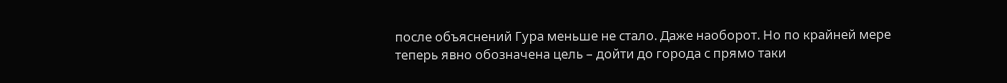после объяснений Гура меньше не стало. Даже наоборот. Но по крайней мере теперь явно обозначена цель – дойти до города с прямо таки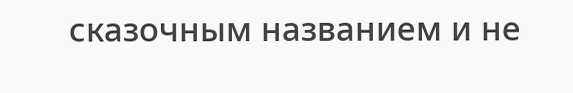сказочным названием и не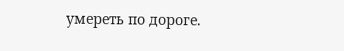умереть по дороге.